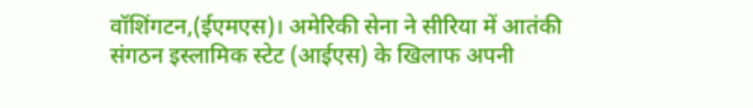वॉशिंगटन,(ईएमएस)। अमेरिकी सेना ने सीरिया में आतंकी संगठन इस्लामिक स्टेट (आईएस) के खिलाफ अपनी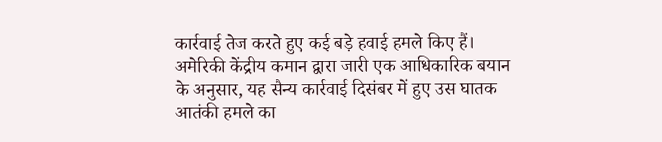कार्रवाई तेज करते हुए कई बड़े हवाई हमले किए हैं। अमेरिकी केंद्रीय कमान द्वारा जारी एक आधिकारिक बयान के अनुसार, यह सैन्य कार्रवाई दिसंबर में हुए उस घातक आतंकी हमले का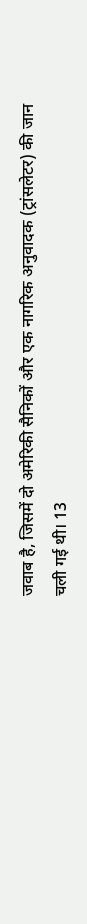जवाब है, जिसमें दो अमेरिकी सैनिकों और एक नागरिक अनुवादक (ट्रांसलेटर) की जान चली गई थी। 13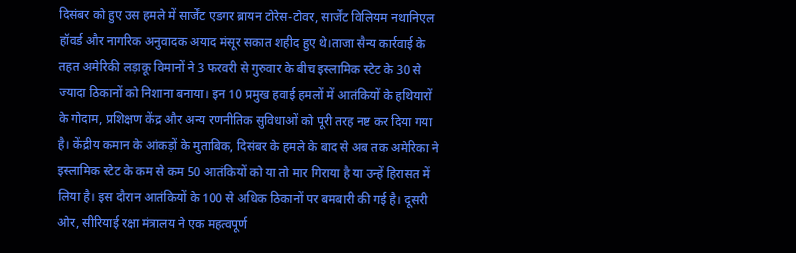दिसंबर को हुए उस हमले में सार्जेंट एडगर ब्रायन टोरेस-टोवर, सार्जेंट विलियम नथानिएल हॉवर्ड और नागरिक अनुवादक अयाद मंसूर सकात शहीद हुए थे।ताजा सैन्य कार्रवाई के तहत अमेरिकी लड़ाकू विमानों ने 3 फरवरी से गुरुवार के बीच इस्लामिक स्टेट के 30 से ज्यादा ठिकानों को निशाना बनाया। इन 10 प्रमुख हवाई हमलों में आतंकियों के हथियारों के गोदाम, प्रशिक्षण केंद्र और अन्य रणनीतिक सुविधाओं को पूरी तरह नष्ट कर दिया गया है। केंद्रीय कमान के आंकड़ों के मुताबिक, दिसंबर के हमले के बाद से अब तक अमेरिका ने इस्लामिक स्टेट के कम से कम 50 आतंकियों को या तो मार गिराया है या उन्हें हिरासत में लिया है। इस दौरान आतंकियों के 100 से अधिक ठिकानों पर बमबारी की गई है। दूसरी ओर, सीरियाई रक्षा मंत्रालय ने एक महत्वपूर्ण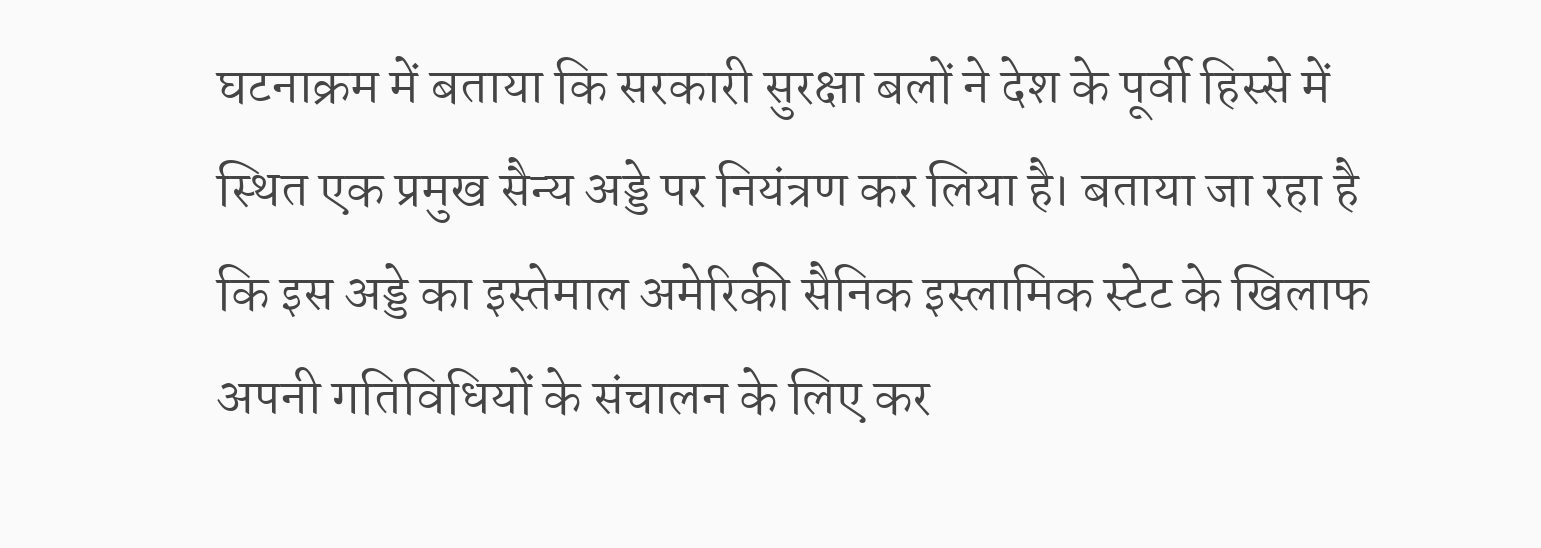घटनाक्रम में बताया कि सरकारी सुरक्षा बलों ने देश के पूर्वी हिस्से में स्थित एक प्रमुख सैन्य अड्डे पर नियंत्रण कर लिया है। बताया जा रहा है कि इस अड्डे का इस्तेमाल अमेरिकी सैनिक इस्लामिक स्टेट के खिलाफ अपनी गतिविधियों के संचालन के लिए कर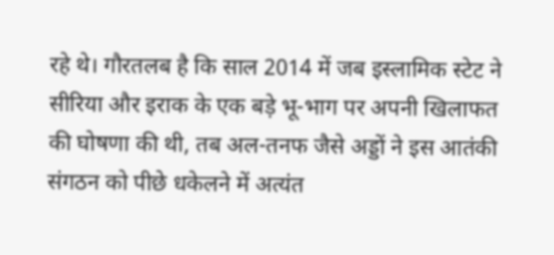रहे थे। गौरतलब है कि साल 2014 में जब इस्लामिक स्टेट ने सीरिया और इराक के एक बड़े भू-भाग पर अपनी खिलाफत की घोषणा की थी, तब अल-तनफ जैसे अड्डों ने इस आतंकी संगठन को पीछे धकेलने में अत्यंत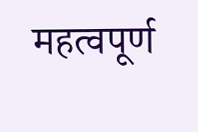महत्वपूर्ण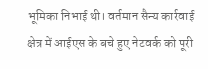भूमिका निभाई थी। वर्तमान सैन्य कार्रवाई क्षेत्र में आईएस के बचे हुए नेटवर्क को पूरी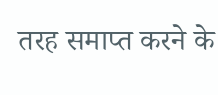तरह समाप्त करने के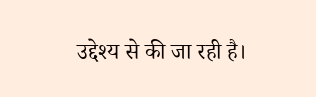उद्देश्य से की जा रही है।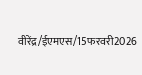वीरेंद्र/ईएमएस/15फरवरी2026